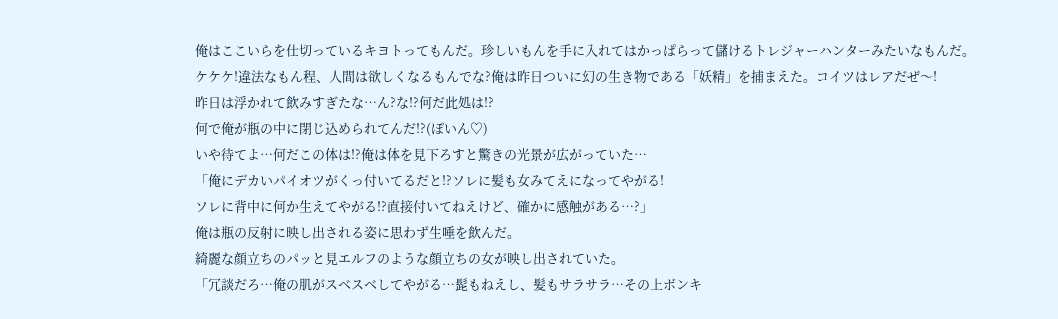俺はここいらを仕切っているキヨトってもんだ。珍しいもんを手に入れてはかっぱらって儲けるトレジャーハンターみたいなもんだ。
ケケケ!違法なもん程、人間は欲しくなるもんでな?俺は昨日ついに幻の生き物である「妖精」を捕まえた。コイツはレアだぜ〜!
昨日は浮かれて飲みすぎたな…ん?な!?何だ此処は!?
何で俺が瓶の中に閉じ込められてんだ!?(ぽいん♡)
いや待てよ…何だこの体は!?俺は体を見下ろすと驚きの光景が広がっていた…
「俺にデカいパイオツがくっ付いてるだと!?ソレに髪も女みてえになってやがる!
ソレに背中に何か生えてやがる!?直接付いてねえけど、確かに感触がある…?」
俺は瓶の反射に映し出される姿に思わず生唾を飲んだ。
綺麗な顔立ちのパッと見エルフのような顔立ちの女が映し出されていた。
「冗談だろ…俺の肌がスベスベしてやがる…髭もねえし、髪もサラサラ…その上ボンキ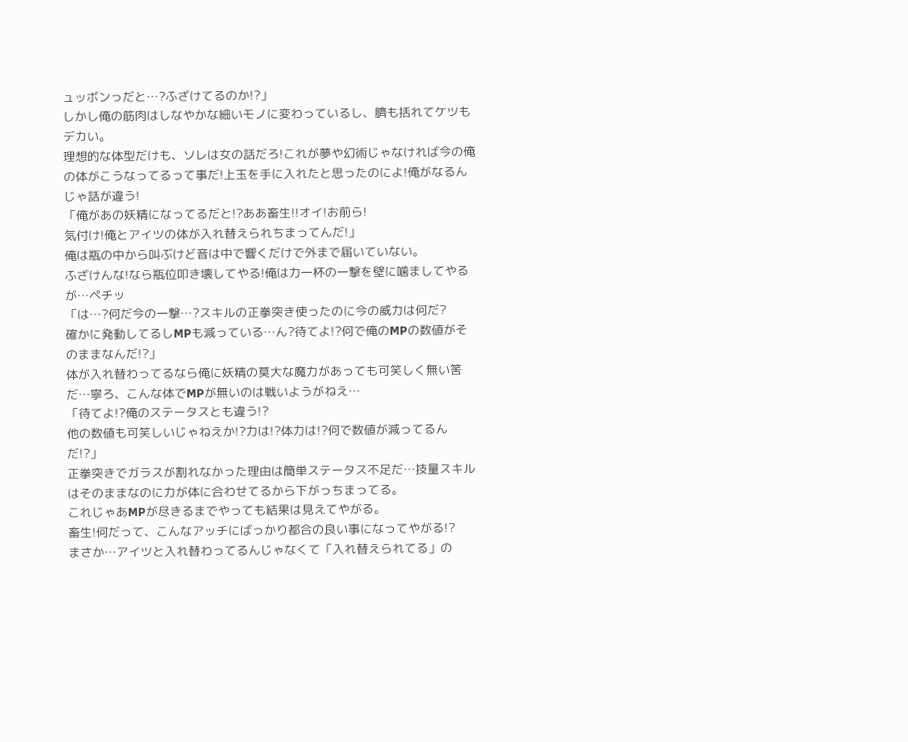ュッボンっだと…?ふざけてるのか!?」
しかし俺の筋肉はしなやかな細いモノに変わっているし、臍も括れてケツもデカい。
理想的な体型だけも、ソレは女の話だろ!これが夢や幻術じゃなければ今の俺の体がこうなってるって事だ!上玉を手に入れたと思ったのによ!俺がなるんじゃ話が違う!
「俺があの妖精になってるだと!?ああ畜生!!オイ!お前ら!
気付け!俺とアイツの体が入れ替えられちまってんだ!」
俺は瓶の中から叫ぶけど音は中で響くだけで外まで届いていない。
ふざけんな!なら瓶位叩き壊してやる!俺は力一杯の一撃を壁に噛ましてやるが…ペチッ
「は…?何だ今の一撃…?スキルの正拳突き使ったのに今の威力は何だ?
確かに発動してるしMPも減っている…ん?待てよ!?何で俺のMPの数値がそのままなんだ!?」
体が入れ替わってるなら俺に妖精の莫大な魔力があっても可笑しく無い筈だ…寧ろ、こんな体でMPが無いのは戦いようがねえ…
「待てよ!?俺のステータスとも違う!?
他の数値も可笑しいじゃねえか!?力は!?体力は!?何で数値が減ってるんだ!?」
正拳突きでガラスが割れなかった理由は簡単ステータス不足だ…技量スキルはそのままなのに力が体に合わせてるから下がっちまってる。
これじゃあMPが尽きるまでやっても結果は見えてやがる。
畜生!何だって、こんなアッチにばっかり都合の良い事になってやがる!?
まさか…アイツと入れ替わってるんじゃなくて「入れ替えられてる」の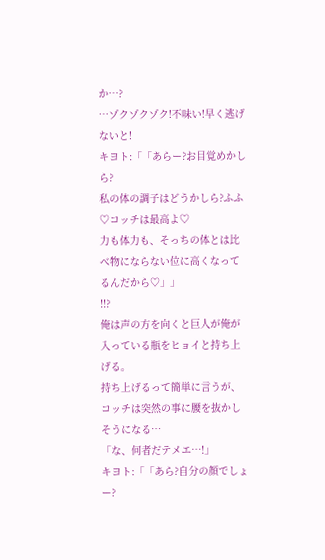か…?
…ゾクゾクゾク!不味い!早く逃げないと!
キヨト:「「あらー?お目覚めかしら?
私の体の調子はどうかしら?ふふ♡コッチは最高よ♡
力も体力も、そっちの体とは比べ物にならない位に高くなってるんだから♡」」
!!?
俺は声の方を向くと巨人が俺が入っている瓶をヒョイと持ち上げる。
持ち上げるって簡単に言うが、コッチは突然の事に腰を抜かしそうになる…
「な、何者だテメエ…!」
キヨト:「「あら?自分の顔でしょー?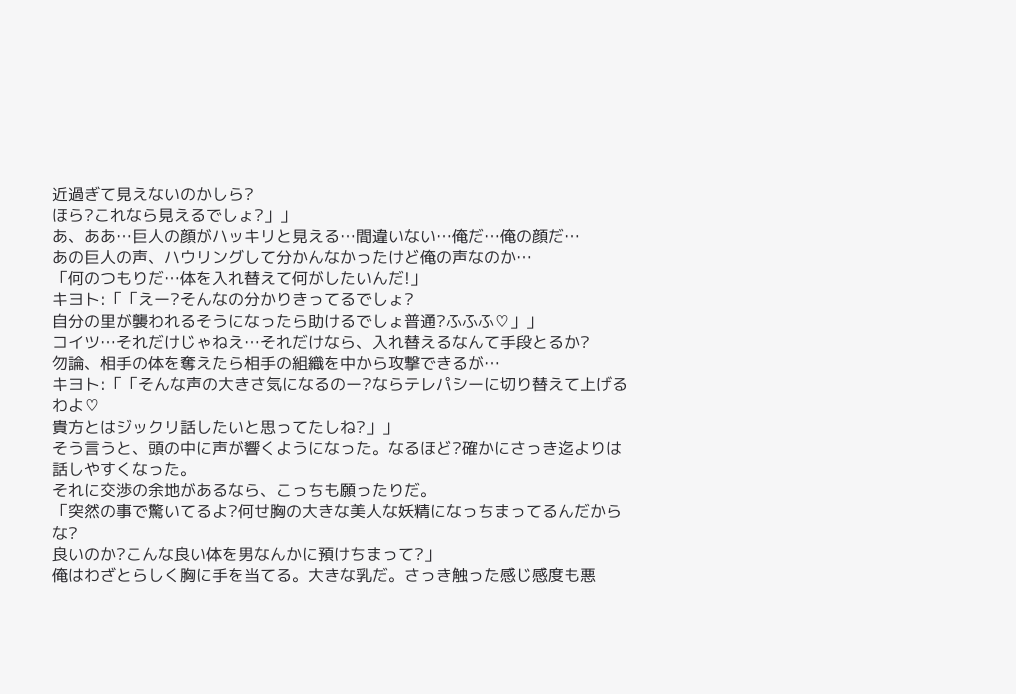近過ぎて見えないのかしら?
ほら?これなら見えるでしょ?」」
あ、ああ…巨人の顔がハッキリと見える…間違いない…俺だ…俺の顔だ…
あの巨人の声、ハウリングして分かんなかったけど俺の声なのか…
「何のつもりだ…体を入れ替えて何がしたいんだ!」
キヨト:「「えー?そんなの分かりきってるでしょ?
自分の里が襲われるそうになったら助けるでしょ普通?ふふふ♡」」
コイツ…それだけじゃねえ…それだけなら、入れ替えるなんて手段とるか?
勿論、相手の体を奪えたら相手の組織を中から攻撃できるが…
キヨト:「「そんな声の大きさ気になるのー?ならテレパシーに切り替えて上げるわよ♡
貴方とはジックリ話したいと思ってたしね?」」
そう言うと、頭の中に声が響くようになった。なるほど?確かにさっき迄よりは話しやすくなった。
それに交渉の余地があるなら、こっちも願ったりだ。
「突然の事で驚いてるよ?何せ胸の大きな美人な妖精になっちまってるんだからな?
良いのか?こんな良い体を男なんかに預けちまって?」
俺はわざとらしく胸に手を当てる。大きな乳だ。さっき触った感じ感度も悪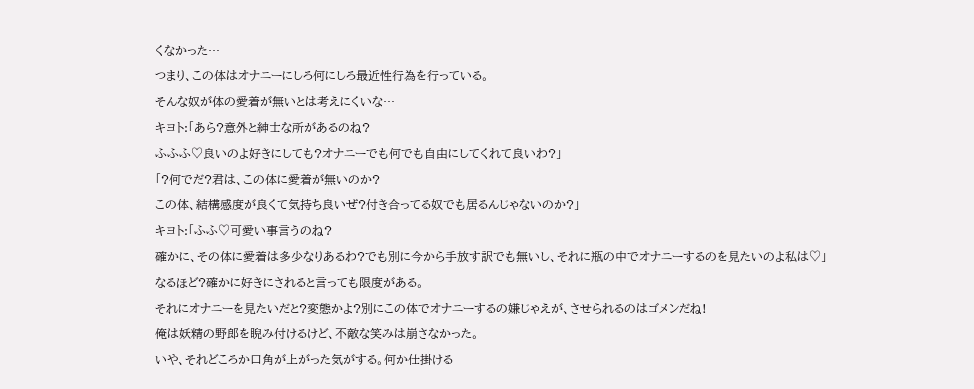くなかった…
つまり、この体はオナニーにしろ何にしろ最近性行為を行っている。
そんな奴が体の愛着が無いとは考えにくいな…
キヨト:「あら?意外と紳士な所があるのね?
ふふふ♡良いのよ好きにしても?オナニーでも何でも自由にしてくれて良いわ?」
「?何でだ?君は、この体に愛着が無いのか?
この体、結構感度が良くて気持ち良いぜ?付き合ってる奴でも居るんじゃないのか?」
キヨト:「ふふ♡可愛い事言うのね?
確かに、その体に愛着は多少なりあるわ?でも別に今から手放す訳でも無いし、それに瓶の中でオナニーするのを見たいのよ私は♡」
なるほど?確かに好きにされると言っても限度がある。
それにオナニーを見たいだと?変態かよ?別にこの体でオナニーするの嫌じゃえが、させられるのはゴメンだね!
俺は妖精の野郎を睨み付けるけど、不敵な笑みは崩さなかった。
いや、それどころか口角が上がった気がする。何か仕掛ける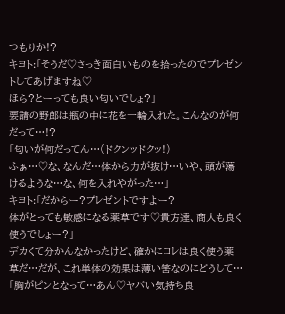つもりか!?
キヨト:「そうだ♡さっき面白いものを拾ったのでプレゼントしてあげますね♡
ほら?とーっても良い匂いでしょ?」
要請の野郎は瓶の中に花を一輪入れた。こんなのが何だって…!?
「匂いが何だってん…(ドクンッドクッ!)
ふぁ…♡な、なんだ…体から力が抜け…いや、頭が蕩けるような…な、何を入れやがった…」
キヨト:「だからー?プレゼントですよー?
体がとっても敏感になる薬草です♡貴方達、商人も良く使うでしょー?」
デカくて分かんなかったけど、確かにコレは良く使う薬草だ…だが、これ単体の効果は薄い筈なのにどうして…
「胸がピンとなって…あん♡ヤバい気持ち良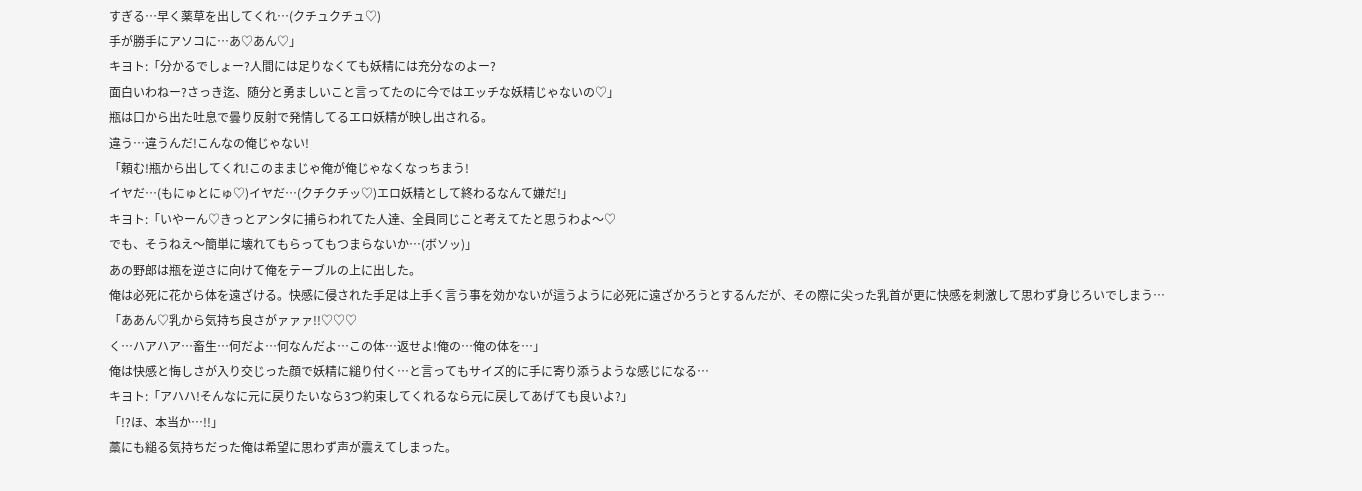すぎる…早く薬草を出してくれ…(クチュクチュ♡)
手が勝手にアソコに…あ♡あん♡」
キヨト:「分かるでしょー?人間には足りなくても妖精には充分なのよー?
面白いわねー?さっき迄、随分と勇ましいこと言ってたのに今ではエッチな妖精じゃないの♡」
瓶は口から出た吐息で曇り反射で発情してるエロ妖精が映し出される。
違う…違うんだ!こんなの俺じゃない!
「頼む!瓶から出してくれ!このままじゃ俺が俺じゃなくなっちまう!
イヤだ…(もにゅとにゅ♡)イヤだ…(クチクチッ♡)エロ妖精として終わるなんて嫌だ!」
キヨト:「いやーん♡きっとアンタに捕らわれてた人達、全員同じこと考えてたと思うわよ〜♡
でも、そうねえ〜簡単に壊れてもらってもつまらないか…(ボソッ)」
あの野郎は瓶を逆さに向けて俺をテーブルの上に出した。
俺は必死に花から体を遠ざける。快感に侵された手足は上手く言う事を効かないが這うように必死に遠ざかろうとするんだが、その際に尖った乳首が更に快感を刺激して思わず身じろいでしまう…
「ああん♡乳から気持ち良さがァァァ!!♡♡♡
く…ハアハア…畜生…何だよ…何なんだよ…この体…返せよ!俺の…俺の体を…」
俺は快感と悔しさが入り交じった顔で妖精に縋り付く…と言ってもサイズ的に手に寄り添うような感じになる…
キヨト:「アハハ!そんなに元に戻りたいなら3つ約束してくれるなら元に戻してあげても良いよ?」
「!?ほ、本当か…!!」
藁にも縋る気持ちだった俺は希望に思わず声が震えてしまった。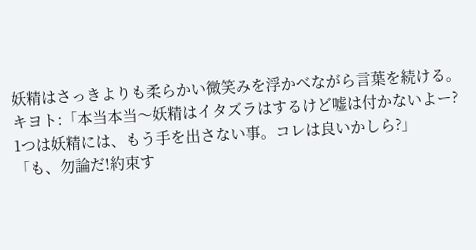妖精はさっきよりも柔らかい微笑みを浮かべながら言葉を続ける。
キヨト:「本当本当〜妖精はイタズラはするけど嘘は付かないよー?
1つは妖精には、もう手を出さない事。コレは良いかしら?」
「も、勿論だ!約束す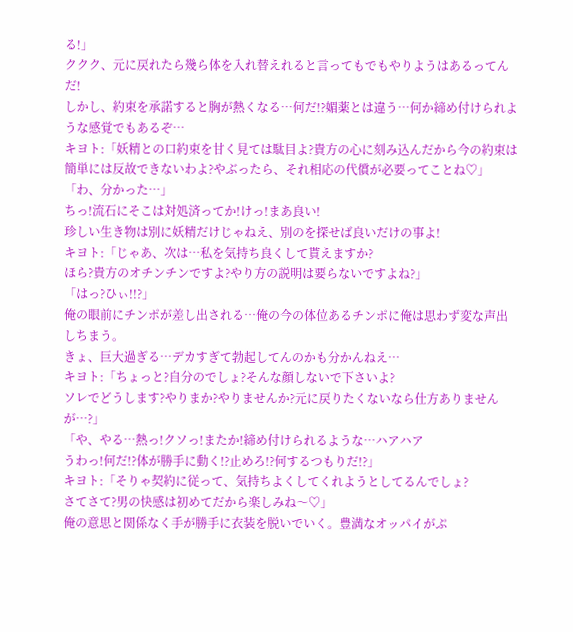る!」
ククク、元に戻れたら幾ら体を入れ替えれると言ってもでもやりようはあるってんだ!
しかし、約束を承諾すると胸が熱くなる…何だ!?媚薬とは違う…何か締め付けられような感覚でもあるぞ…
キヨト:「妖精との口約束を甘く見ては駄目よ?貴方の心に刻み込んだから今の約束は簡単には反故できないわよ?やぶったら、それ相応の代償が必要ってことね♡」
「わ、分かった…」
ちっ!流石にそこは対処済ってか!けっ!まあ良い!
珍しい生き物は別に妖精だけじゃねえ、別のを探せば良いだけの事よ!
キヨト:「じゃあ、次は…私を気持ち良くして貰えますか?
ほら?貴方のオチンチンですよ?やり方の説明は要らないですよね?」
「はっ?ひぃ!!?」
俺の眼前にチンポが差し出される…俺の今の体位あるチンポに俺は思わず変な声出しちまう。
きょ、巨大過ぎる…デカすぎて勃起してんのかも分かんねえ…
キヨト:「ちょっと?自分のでしょ?そんな顔しないで下さいよ?
ソレでどうします?やりまか?やりませんか?元に戻りたくないなら仕方ありませんが…?」
「や、やる…熱っ!クソっ!またか!締め付けられるような…ハアハア
うわっ!何だ!?体が勝手に動く!?止めろ!?何するつもりだ!?」
キヨト:「そりゃ契約に従って、気持ちよくしてくれようとしてるんでしょ?
さてさて?男の快感は初めてだから楽しみね〜♡」
俺の意思と関係なく手が勝手に衣装を脱いでいく。豊満なオッパイがぷ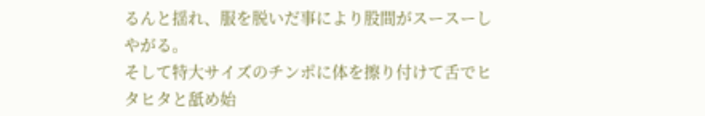るんと揺れ、服を脱いだ事により股間がスースーしやがる。
そして特大サイズのチンポに体を擦り付けて舌でヒタヒタと舐め始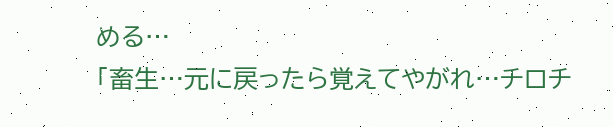める…
「畜生…元に戻ったら覚えてやがれ…チロチ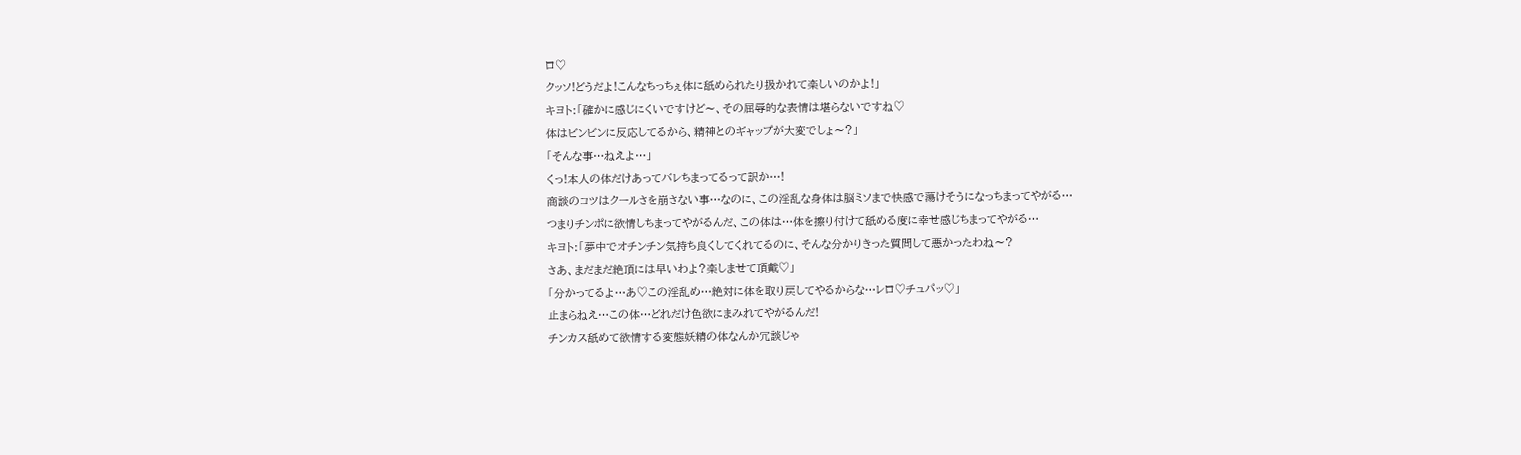ロ♡
クッソ!どうだよ!こんなちっちぇ体に舐められたり扱かれて楽しいのかよ!」
キヨト:「確かに感じにくいですけど〜、その屈辱的な表情は堪らないですね♡
体はビンビンに反応してるから、精神とのギャップが大変でしょ〜?」
「そんな事…ねえよ…」
くっ!本人の体だけあってバレちまってるって訳か…!
商談のコツはクールさを崩さない事…なのに、この淫乱な身体は脳ミソまで快感で蕩けそうになっちまってやがる…
つまりチンポに欲情しちまってやがるんだ、この体は…体を擦り付けて舐める度に幸せ感じちまってやがる…
キヨト:「夢中でオチンチン気持ち良くしてくれてるのに、そんな分かりきった質問して悪かったわね〜?
さあ、まだまだ絶頂には早いわよ?楽しませて頂戴♡」
「分かってるよ…あ♡この淫乱め…絶対に体を取り戻してやるからな…レロ♡チュパッ♡」
止まらねえ…この体…どれだけ色欲にまみれてやがるんだ!
チンカス舐めて欲情する変態妖精の体なんか冗談じゃ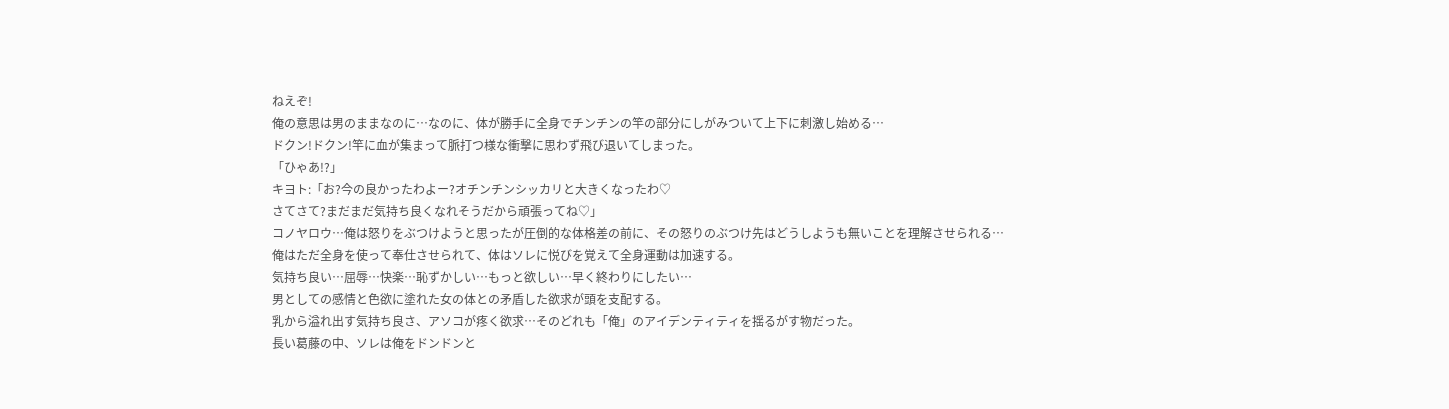ねえぞ!
俺の意思は男のままなのに…なのに、体が勝手に全身でチンチンの竿の部分にしがみついて上下に刺激し始める…
ドクン!ドクン!竿に血が集まって脈打つ様な衝撃に思わず飛び退いてしまった。
「ひゃあ!?」
キヨト:「お?今の良かったわよー?オチンチンシッカリと大きくなったわ♡
さてさて?まだまだ気持ち良くなれそうだから頑張ってね♡」
コノヤロウ…俺は怒りをぶつけようと思ったが圧倒的な体格差の前に、その怒りのぶつけ先はどうしようも無いことを理解させられる…
俺はただ全身を使って奉仕させられて、体はソレに悦びを覚えて全身運動は加速する。
気持ち良い…屈辱…快楽…恥ずかしい…もっと欲しい…早く終わりにしたい…
男としての感情と色欲に塗れた女の体との矛盾した欲求が頭を支配する。
乳から溢れ出す気持ち良さ、アソコが疼く欲求…そのどれも「俺」のアイデンティティを揺るがす物だった。
長い葛藤の中、ソレは俺をドンドンと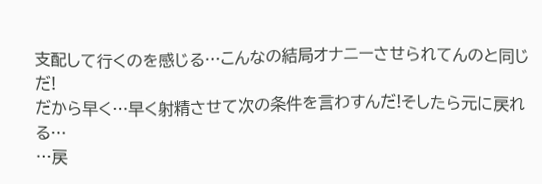支配して行くのを感じる…こんなの結局オナニーさせられてんのと同じだ!
だから早く…早く射精させて次の条件を言わすんだ!そしたら元に戻れる…
…戻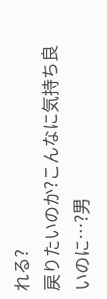れる?
戻りたいのか?こんなに気持ち良いのに…?男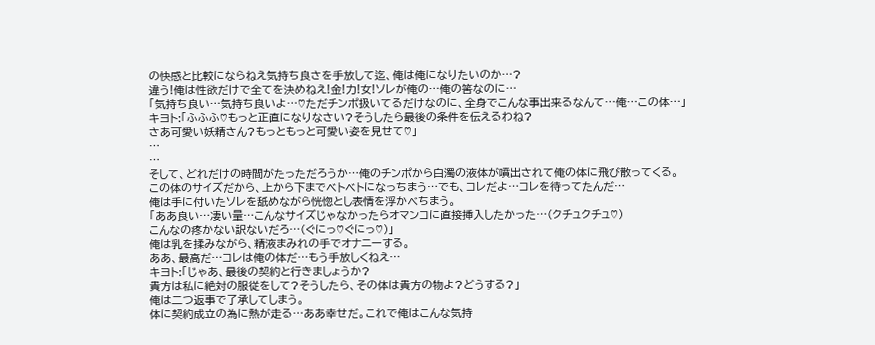の快感と比較にならねえ気持ち良さを手放して迄、俺は俺になりたいのか…?
違う!俺は性欲だけで全てを決めねえ!金!力!女!ソレが俺の…俺の筈なのに…
「気持ち良い…気持ち良いよ…♡ただチンポ扱いてるだけなのに、全身でこんな事出来るなんて…俺…この体…」
キヨト:「ふふふ♡もっと正直になりなさい?そうしたら最後の条件を伝えるわね?
さあ可愛い妖精さん?もっともっと可愛い姿を見せて♡」
…
…
そして、どれだけの時間がたっただろうか…俺のチンポから白濁の液体が噴出されて俺の体に飛び散ってくる。
この体のサイズだから、上から下までベトベトになっちまう…でも、コレだよ…コレを待ってたんだ…
俺は手に付いたソレを舐めながら恍惚とし表情を浮かべちまう。
「ああ良い…凄い量…こんなサイズじゃなかったらオマンコに直接挿入したかった…(クチュクチュ♡)
こんなの疼かない訳ないだろ…(ぐにっ♡ぐにっ♡)」
俺は乳を揉みながら、精液まみれの手でオナニーする。
ああ、最高だ…コレは俺の体だ…もう手放しくねえ…
キヨト:「じゃあ、最後の契約と行きましょうか?
貴方は私に絶対の服従をして?そうしたら、その体は貴方の物よ?どうする?」
俺は二つ返事で了承してしまう。
体に契約成立の為に熱が走る…ああ幸せだ。これで俺はこんな気持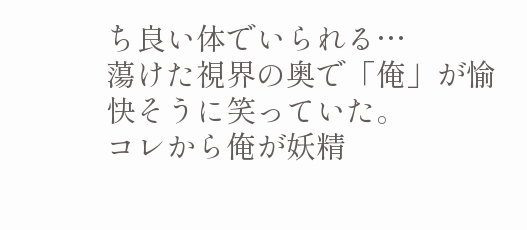ち良い体でいられる…
蕩けた視界の奥で「俺」が愉快そうに笑っていた。
コレから俺が妖精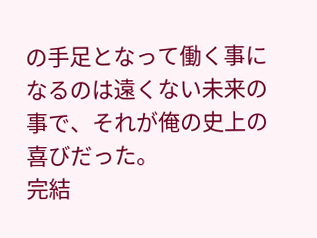の手足となって働く事になるのは遠くない未来の事で、それが俺の史上の喜びだった。
完結